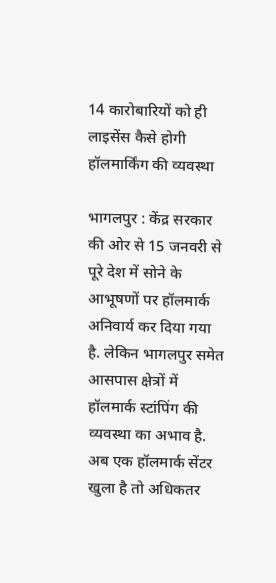14 कारोबारियों को ही लाइसेंस कैसे होगी हॉलमार्किंग की व्यवस्था

भागलपुर : केंद्र सरकार की ओर से 15 जनवरी से पूरे देश में सोने के आभूषणों पर हॉलमार्क अनिवार्य कर दिया गया है. लेकिन भागलपुर समेत आसपास क्षेत्रों में हॉलमार्क स्टांपिंग की व्यवस्था का अभाव है. अब एक हॉलमार्क सेंटर खुला है तो अधिकतर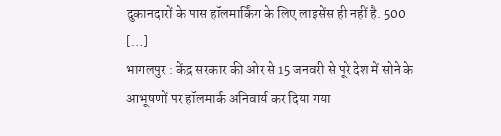दुकानदारों के पास हॉलमार्किंग के लिए लाइसेंस ही नहीं है. 500 […]
भागलपुर : केंद्र सरकार की ओर से 15 जनवरी से पूरे देश में सोने के आभूषणों पर हॉलमार्क अनिवार्य कर दिया गया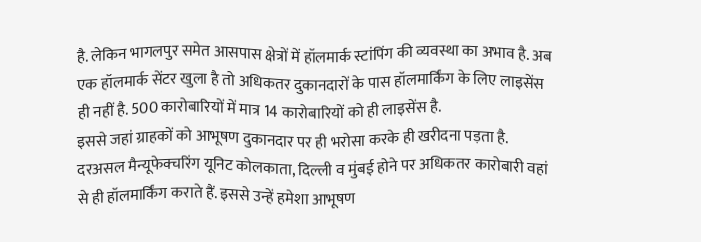है. लेकिन भागलपुर समेत आसपास क्षेत्रों में हॉलमार्क स्टांपिंग की व्यवस्था का अभाव है. अब एक हॉलमार्क सेंटर खुला है तो अधिकतर दुकानदारों के पास हॉलमार्किंग के लिए लाइसेंस ही नहीं है. 500 कारोबारियों में मात्र 14 कारोबारियों को ही लाइसेंस है.
इससे जहां ग्राहकों को आभूषण दुकानदार पर ही भरोसा करके ही खरीदना पड़ता है. दरअसल मैन्यूफेक्चरिंग यूनिट कोलकाता, दिल्ली व मुंबई होने पर अधिकतर कारोबारी वहां से ही हॉलमार्किंग कराते हैं. इससे उन्हें हमेशा आभूषण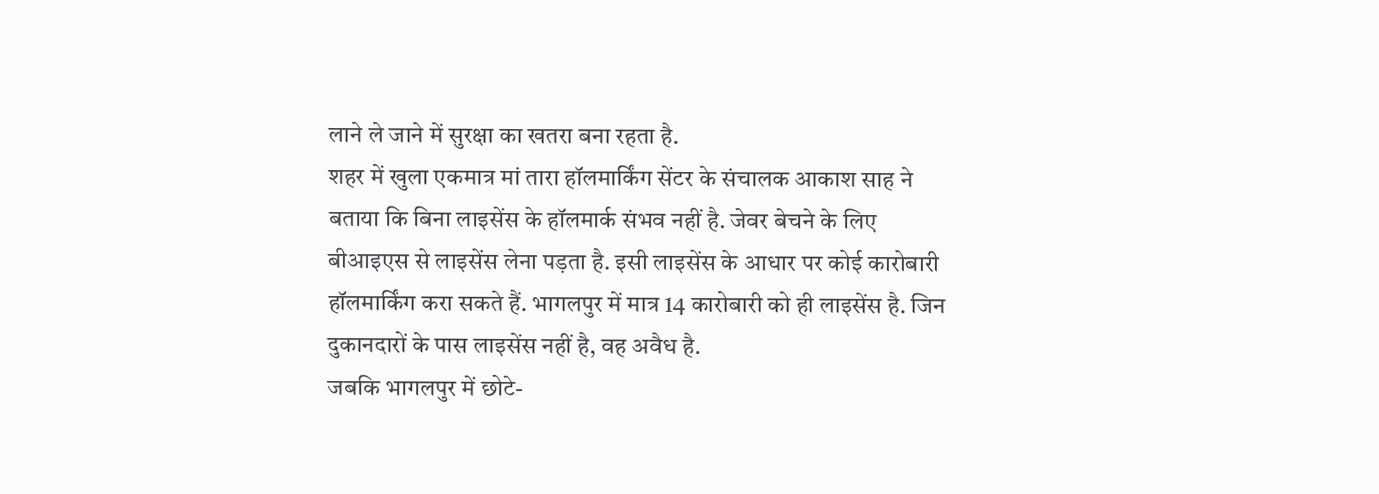लाने ले जाने में सुरक्षा का खतरा बना रहता है.
शहर में खुला एकमात्र मां तारा हॉलमार्किंग सेंटर के संचालक आकाश साह ने बताया कि बिना लाइसेंस के हॉलमार्क संभव नहीं है. जेवर बेचने के लिए बीआइएस से लाइसेंस लेना पड़ता है. इसी लाइसेंस के आधार पर कोई कारोबारी हॉलमार्किंग करा सकते हैं. भागलपुर में मात्र 14 कारोबारी को ही लाइसेंस है. जिन दुकानदारों के पास लाइसेंस नहीं है, वह अवैध है.
जबकि भागलपुर में छोटे-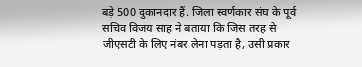बड़े 500 दुकानदार हैं. जिला स्वर्णकार संघ के पूर्व सचिव विजय साह ने बताया कि जिस तरह से जीएसटी के लिए नंबर लेना पड़ता है, उसी प्रकार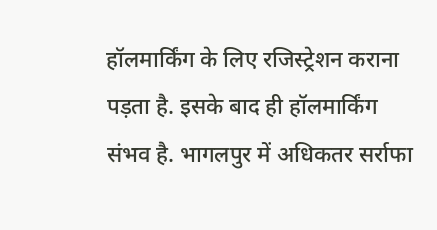हॉलमार्किंग के लिए रजिस्ट्रेशन कराना पड़ता है. इसके बाद ही हॉलमार्किंग संभव है. भागलपुर में अधिकतर सर्राफा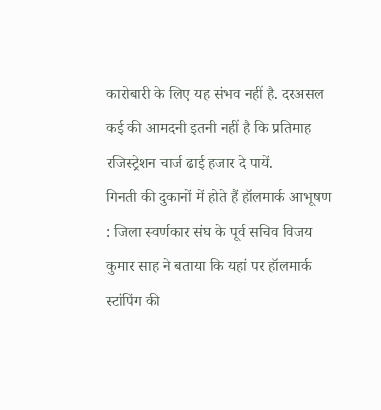कारोबारी के लिए यह संभव नहीं है. दरअसल कई की आमदनी इतनी नहीं है कि प्रतिमाह रजिस्ट्रेशन चार्ज ढाई हजार दे पायें.
गिनती की दुकानों में होते हैं हॉलमार्क आभूषण : जिला स्वर्णकार संघ के पूर्व सचिव विजय कुमार साह ने बताया कि यहां पर हॉलमार्क स्टांपिंग की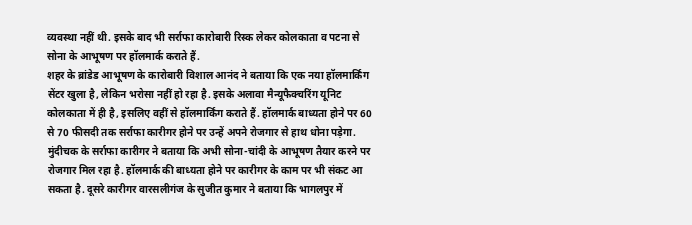व्यवस्था नहीं थी. इसके बाद भी सर्राफा कारोबारी रिस्क लेकर कोलकाता व पटना से सोना के आभूषण पर हॉलमार्क कराते हैं.
शहर के ब्रांडेड आभूषण के कारोबारी विशाल आनंद ने बताया कि एक नया हॉलमार्किंग सेंटर खुला है, लेकिन भरोसा नहीं हो रहा है. इसके अलावा मैन्यूफैक्चरिंग यूनिट कोलकाता में ही है, इसलिए वहीं से हॉलमार्किंग कराते हैं. हॉलमार्क बाध्यता होने पर 60 से 70 फीसदी तक सर्राफा कारीगर होने पर उन्हें अपने रोजगार से हाथ धोना पड़ेगा.
मुंदीचक के सर्राफा कारीगर ने बताया कि अभी सोना-चांदी के आभूषण तैयार करने पर रोजगार मिल रहा है. हॉलमार्क की बाध्यता होने पर कारीगर के काम पर भी संकट आ सकता है. दूसरे कारीगर वारसलीगंज के सुजीत कुमार ने बताया कि भागलपुर में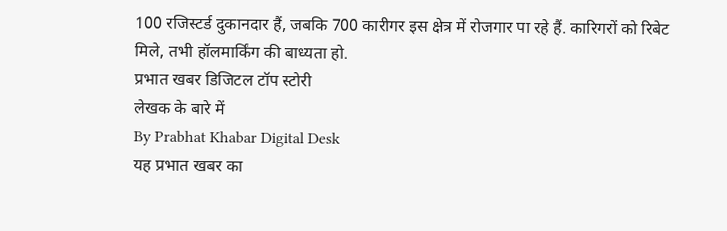100 रजिस्टर्ड दुकानदार हैं, जबकि 700 कारीगर इस क्षेत्र में रोजगार पा रहे हैं. कारिगरों को रिबेट मिले, तभी हॉलमार्किंग की बाध्यता हो.
प्रभात खबर डिजिटल टॉप स्टोरी
लेखक के बारे में
By Prabhat Khabar Digital Desk
यह प्रभात खबर का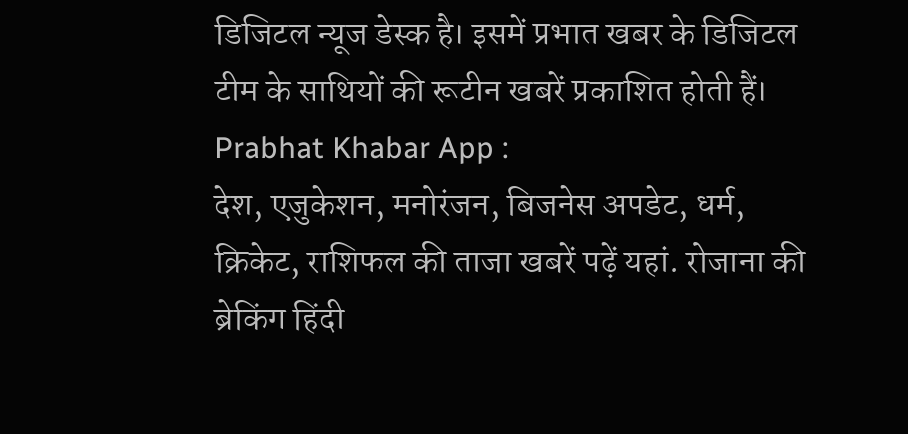डिजिटल न्यूज डेस्क है। इसमें प्रभात खबर के डिजिटल टीम के साथियों की रूटीन खबरें प्रकाशित होती हैं।
Prabhat Khabar App :
देश, एजुकेशन, मनोरंजन, बिजनेस अपडेट, धर्म, क्रिकेट, राशिफल की ताजा खबरें पढ़ें यहां. रोजाना की ब्रेकिंग हिंदी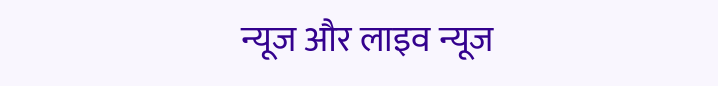न्यूज और लाइव न्यूज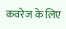कवरेज के लिए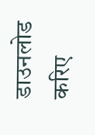डाउनलोड करिए